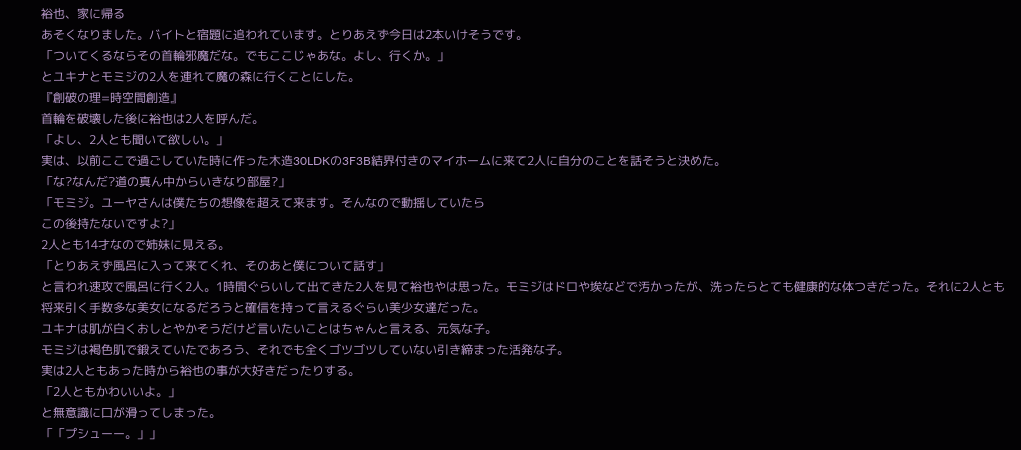裕也、家に帰る
あそくなりました。バイトと宿題に追われています。とりあえず今日は2本いけそうです。
「ついてくるならその首輪邪魔だな。でもここじゃあな。よし、行くか。」
とユキナとモミジの2人を連れて魔の森に行くことにした。
『創破の理=時空間創造』
首輪を破壊した後に裕也は2人を呼んだ。
「よし、2人とも聞いて欲しい。」
実は、以前ここで過ごしていた時に作った木造30LDKの3F3B結界付きのマイホームに来て2人に自分のことを話そうと決めた。
「な?なんだ?道の真ん中からいきなり部屋?」
「モミジ。ユーヤさんは僕たちの想像を超えて来ます。そんなので動揺していたら
この後持たないですよ?」
2人とも14才なので姉妹に見える。
「とりあえず風呂に入って来てくれ、そのあと僕について話す」
と言われ速攻で風呂に行く2人。1時間ぐらいして出てきた2人を見て裕也やは思った。モミジはドロや埃などで汚かったが、洗ったらとても健康的な体つきだった。それに2人とも将来引く手数多な美女になるだろうと確信を持って言えるぐらい美少女達だった。
ユキナは肌が白くおしとやかそうだけど言いたいことはちゃんと言える、元気な子。
モミジは褐色肌で鍛えていたであろう、それでも全くゴツゴツしていない引き締まった活発な子。
実は2人ともあった時から裕也の事が大好きだったりする。
「2人ともかわいいよ。」
と無意識に口が滑ってしまった。
「「プシューー。」」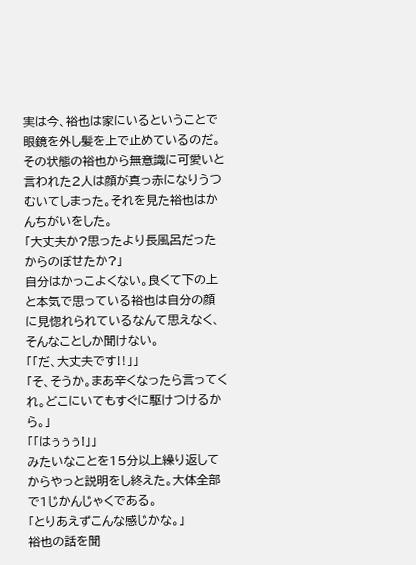実は今、裕也は家にいるということで眼鏡を外し髪を上で止めているのだ。その状態の裕也から無意識に可愛いと言われた2人は顔が真っ赤になりうつむいてしまった。それを見た裕也はかんちがいをした。
「大丈夫か?思ったより長風呂だったからのぼせたか?」
自分はかっこよくない。良くて下の上と本気で思っている裕也は自分の顔に見惚れられているなんて思えなく、そんなことしか聞けない。
「「だ、大丈夫です‼」」
「そ、そうか。まあ辛くなったら言ってくれ。どこにいてもすぐに駆けつけるから。」
「「はぅぅぅ!」」
みたいなことを15分以上繰り返してからやっと説明をし終えた。大体全部で1じかんじゃくである。
「とりあえずこんな感じかな。」
裕也の話を聞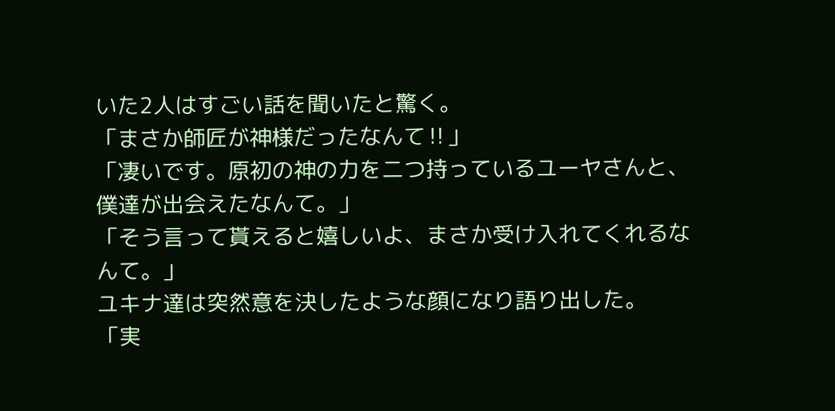いた2人はすごい話を聞いたと驚く。
「まさか師匠が神様だったなんて‼」
「凄いです。原初の神の力を二つ持っているユーヤさんと、僕達が出会えたなんて。」
「そう言って貰えると嬉しいよ、まさか受け入れてくれるなんて。」
ユキナ達は突然意を決したような顔になり語り出した。
「実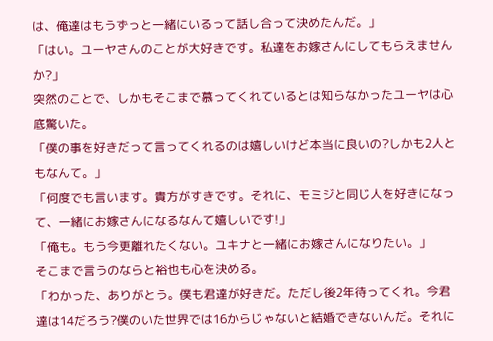は、俺達はもうずっと一緒にいるって話し合って決めたんだ。」
「はい。ユーヤさんのことが大好きです。私達をお嫁さんにしてもらえませんか?」
突然のことで、しかもそこまで慕ってくれているとは知らなかったユーヤは心底驚いた。
「僕の事を好きだって言ってくれるのは嬉しいけど本当に良いの?しかも2人ともなんて。」
「何度でも言います。貴方がすきです。それに、モミジと同じ人を好きになって、一緒にお嫁さんになるなんて嬉しいです!」
「俺も。もう今更離れたくない。ユキナと一緒にお嫁さんになりたい。」
そこまで言うのならと裕也も心を決める。
「わかった、ありがとう。僕も君達が好きだ。ただし後2年待ってくれ。今君達は14だろう?僕のいた世界では16からじゃないと結婚できないんだ。それに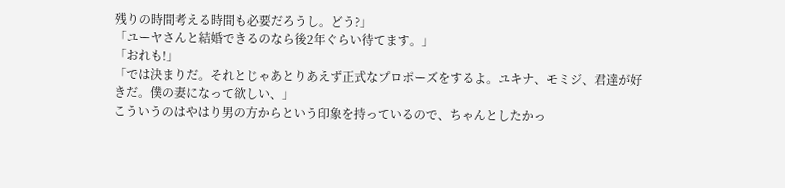残りの時間考える時間も必要だろうし。どう?」
「ユーヤさんと結婚できるのなら後2年ぐらい待てます。」
「おれも!」
「では決まりだ。それとじゃあとりあえず正式なプロポーズをするよ。ユキナ、モミジ、君達が好きだ。僕の妻になって欲しい、」
こういうのはやはり男の方からという印象を持っているので、ちゃんとしたかっ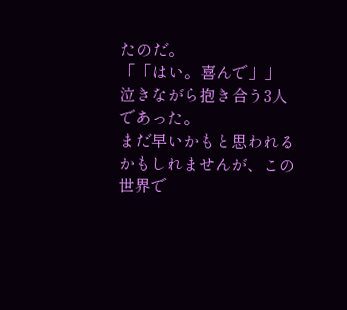たのだ。
「「はい。喜んで」」
泣きながら抱き合う3人であった。
まだ早いかもと思われるかもしれませんが、この世界で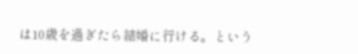は10歳を過ぎたら結婚に行ける。という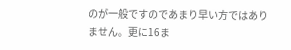のが一般ですのであまり早い方ではありません。更に16ま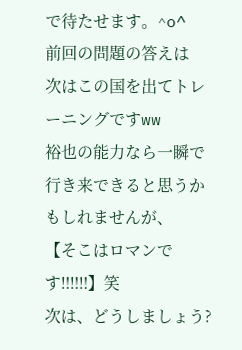で待たせます。^o^
前回の問題の答えは
次はこの国を出てトレーニングですww
裕也の能力なら一瞬で行き来できると思うかもしれませんが、
【そこはロマンです‼‼‼】笑
次は、どうしましょう?